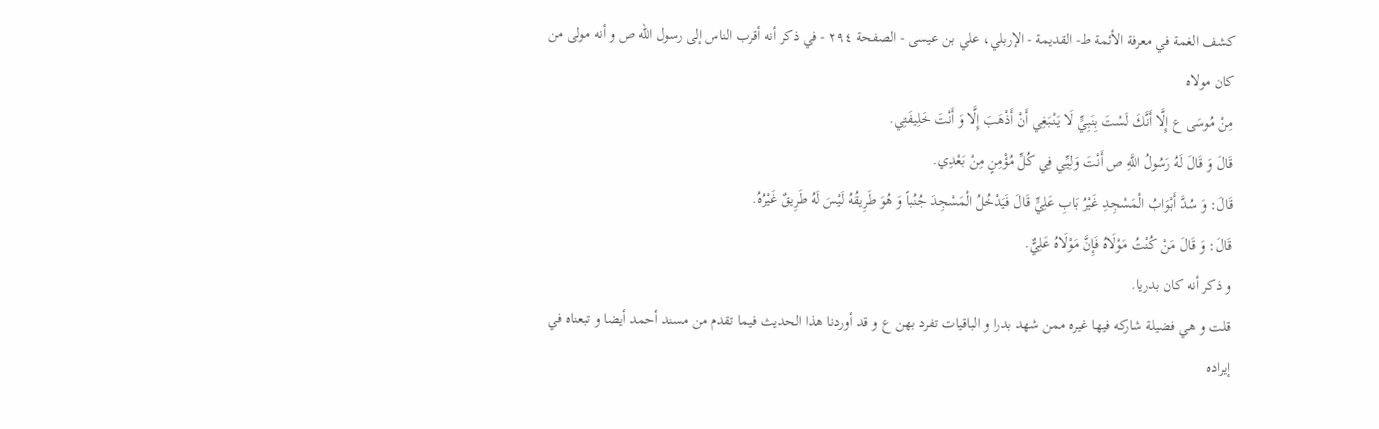كشف الغمة في معرفة الأئمة ط- القديمة - الإربلي، علي بن عيسى - الصفحة ٢٩٤ - في ذكر أنه أقرب الناس إلى رسول الله ص و أنه مولى من كان مولاه
مِنْ مُوسَى ع إِلَّا أَنَّكَ لَسْتَ بِنَبِيٍّ لَا يَنْبَغِي أَنْ أَذْهَبَ إِلَّا وَ أَنْتَ خَلِيفَتِي.
قَالَ وَ قَالَ لَهُ رَسُولُ اللَّهِ ص أَنْتَ وَلِيِّي فِي كُلِّ مُؤْمِنٍ مِنْ بَعْدِي.
قَالَ: وَ سُدَّ أَبْوَابُ الْمَسْجِدِ غَيْرُ بَابِ عَلِيٍّ قَالَ فَيَدْخُلُ الْمَسْجِدَ جُنُباً وَ هُوَ طَرِيقُهُ لَيْسَ لَهُ طَرِيقٌ غَيْرُهُ.
قَالَ: وَ قَالَ مَنْ كُنْتُ مَوْلَاهُ فَإِنَّ مَوْلَاهُ عَلِيٌّ.
و ذكر أنه كان بدريا.
قلت و هي فضيلة شاركه فيها غيره ممن شهد بدرا و الباقيات تفرد بهن ع و قد أوردنا هذا الحديث فيما تقدم من مسند أحمد أيضا و تبعناه في إيراده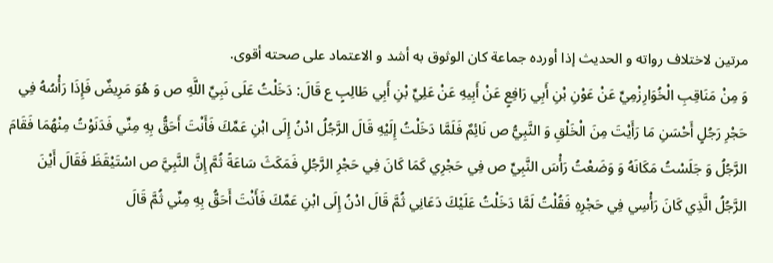مرتين لاختلاف رواته و الحديث إذا أورده جماعة كان الوثوق به أشد و الاعتماد على صحته أقوى.
وَ مِنْ مَنَاقِبِ الْخُوَارِزْمِيِّ عَنْ عَوْنِ بْنِ أَبِي رَافِعٍ عَنْ أَبِيهِ عَنْ عَلِيِّ بْنِ أَبِي طَالِبٍ ع قَالَ: دَخَلْتُ عَلَى نَبِيِّ اللَّهِ ص وَ هُوَ مَرِيضٌ فَإِذَا رَأْسُهُ فِي حَجْرِ رَجُلٍ أَحْسَنِ مَا رَأَيْتَ مِنَ الْخَلْقِ وَ النَّبِيُّ ص نَائِمٌ فَلَمَّا دَخَلْتُ إِلَيْهِ قَالَ الرَّجُلُ ادْنُ إِلَى ابْنِ عَمِّكَ فَأَنْتَ أَحَقُّ بِهِ مِنِّي فَدَنَوْتُ مِنْهُمَا فَقَامَ الرَّجُلُ وَ جَلَسْتُ مَكَانَهُ وَ وَضَعْتُ رَأْسَ النَّبِيِّ ص فِي حَجْرِي كَمَا كَانَ فِي حَجْرِ الرَّجُلِ فَمَكَثَ سَاعَةً ثُمَّ إِنَّ النَّبِيَّ ص اسْتَيْقَظَ فَقَالَ أَيْنَ الرَّجُلُ الَّذِي كَانَ رَأْسِي فِي حَجْرِهِ فَقُلْتُ لَمَّا دَخَلْتُ عَلَيْكَ دَعَانِي ثُمَّ قَالَ ادْنُ إِلَى ابْنِ عَمِّكَ فَأَنْتَ أَحَقُّ بِهِ مِنِّي ثُمَّ قَالَ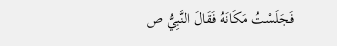فَجَلَسْتُ مَكَانَهُ فَقَالَ النَّبِيُّ ص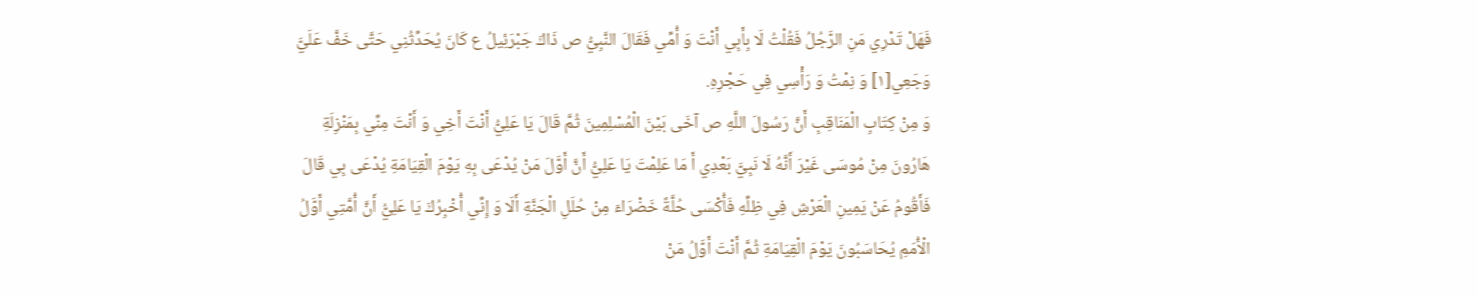فَهَلْ تَدْرِي مَنِ الرَّجُلُ فَقُلْتُ لَا بِأَبِي أَنْتَ وَ أُمِّي فَقَالَ النَّبِيُّ ص ذَاكَ جَبْرَئِيلُ ع كَانَ يُحَدِّثُنِي حَتَّى خَفَّ عَلَيَّ وَجَعِي[١] وَ نِمْتُ وَ رَأْسِي فِي حَجْرِهِ.
وَ مِنْ كِتَابِ الْمَنَاقِبِ أَنَّ رَسُولَ اللَّهِ ص آخَى بَيْنَ الْمُسْلِمِينَ ثُمَّ قَالَ يَا عَلِيُّ أَنْتَ أَخِي وَ أَنْتَ مِنِّي بِمَنْزِلَةِ هَارُونَ مِنْ مُوسَى غَيْرَ أَنَّهُ لَا نَبِيَّ بَعْدِي أَ مَا عَلِمْتَ يَا عَلِيُّ أَنَّ أَوَّلَ مَنْ يُدْعَى بِهِ يَوْمَ الْقِيَامَةِ يُدْعَى بِي قَالَ فَأَقُومُ عَنْ يَمِينِ الْعَرْشِ فِي ظِلِّهِ فَأُكْسَى حُلَّةً خَضْرَاءَ مِنْ حُلَلِ الْجَنَّةِ أَلَا وَ إِنِّي أُخْبِرُكَ يَا عَلِيُّ أَنَّ أُمَّتِي أَوَّلُ الْأُمَمِ يُحَاسَبُونَ يَوْمَ الْقِيَامَةِ ثُمَّ أَنْتَ أَوَّلُ مَنْ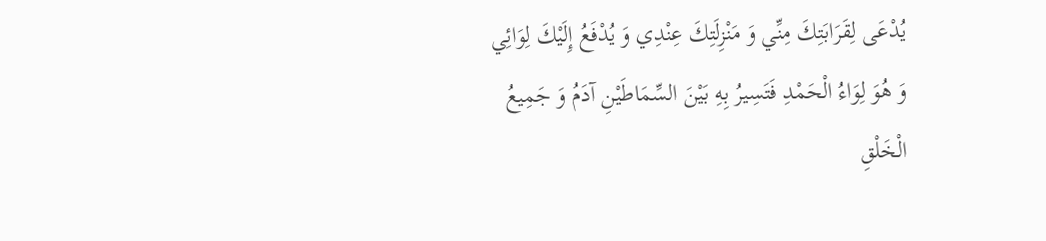يُدْعَى لِقَرَابَتِكَ مِنِّي وَ مَنْزِلَتِكَ عِنْدِي وَ يُدْفَعُ إِلَيْكَ لِوَائِي وَ هُوَ لِوَاءُ الْحَمْدِ فَتَسِيرُ بِهِ بَيْنَ السِّمَاطَيْنِ آدَمُ وَ جَمِيعُ الْخَلْقِ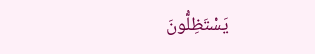يَسْتَظِلُّونَ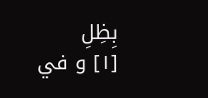بِظِلِ
[١] و في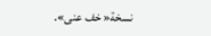نسخة« خف عنى».